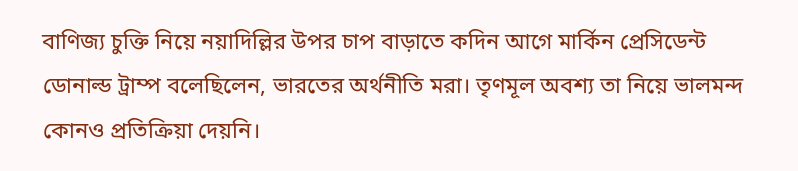বাণিজ্য চুক্তি নিয়ে নয়াদিল্লির উপর চাপ বাড়াতে কদিন আগে মার্কিন প্রেসিডেন্ট ডোনাল্ড ট্রাম্প বলেছিলেন, ভারতের অর্থনীতি মরা। তৃণমূল অবশ্য তা নিয়ে ভালমন্দ কোনও প্রতিক্রিয়া দেয়নি।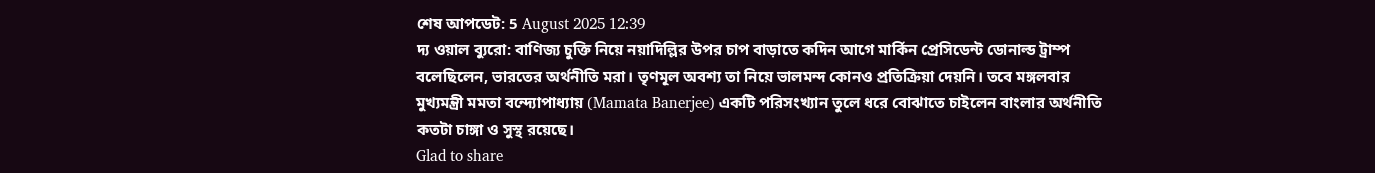শেষ আপডেট: 5 August 2025 12:39
দ্য ওয়াল ব্যুরো: বাণিজ্য চুক্তি নিয়ে নয়াদিল্লির উপর চাপ বাড়াতে কদিন আগে মার্কিন প্রেসিডেন্ট ডোনাল্ড ট্রাম্প বলেছিলেন, ভারতের অর্থনীতি মরা। তৃণমূল অবশ্য তা নিয়ে ভালমন্দ কোনও প্রতিক্রিয়া দেয়নি। তবে মঙ্গলবার মুখ্যমন্ত্রী মমতা বন্দ্যোপাধ্যায় (Mamata Banerjee) একটি পরিসংখ্যান তুলে ধরে বোঝাতে চাইলেন বাংলার অর্থনীতি কতটা চাঙ্গা ও সুস্থ রয়েছে।
Glad to share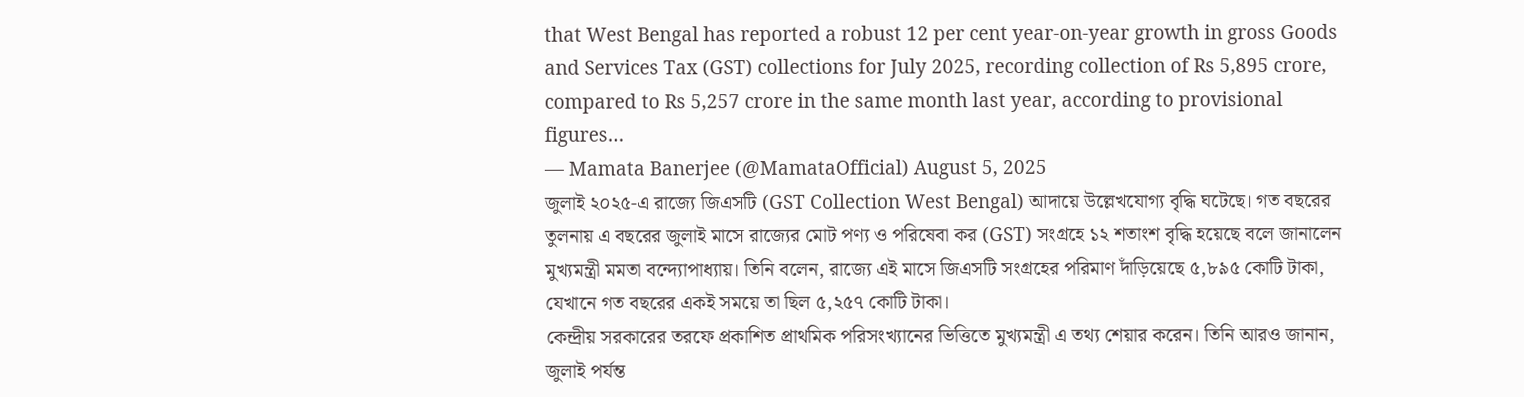that West Bengal has reported a robust 12 per cent year-on-year growth in gross Goods and Services Tax (GST) collections for July 2025, recording collection of Rs 5,895 crore, compared to Rs 5,257 crore in the same month last year, according to provisional figures…
— Mamata Banerjee (@MamataOfficial) August 5, 2025
জুলাই ২০২৫-এ রাজ্যে জিএসটি (GST Collection West Bengal) আদায়ে উল্লেখযোগ্য বৃদ্ধি ঘটেছে। গত বছরের তুলনায় এ বছরের জুলাই মাসে রাজ্যের মোট পণ্য ও পরিষেবা কর (GST) সংগ্রহে ১২ শতাংশ বৃদ্ধি হয়েছে বলে জানালেন মুখ্যমন্ত্রী মমতা বন্দ্যোপাধ্যায়। তিনি বলেন, রাজ্যে এই মাসে জিএসটি সংগ্রহের পরিমাণ দাঁড়িয়েছে ৫,৮৯৫ কোটি টাকা, যেখানে গত বছরের একই সময়ে তা ছিল ৫,২৫৭ কোটি টাকা।
কেন্দ্রীয় সরকারের তরফে প্রকাশিত প্রাথমিক পরিসংখ্যানের ভিত্তিতে মুখ্যমন্ত্রী এ তথ্য শেয়ার করেন। তিনি আরও জানান, জুলাই পর্যন্ত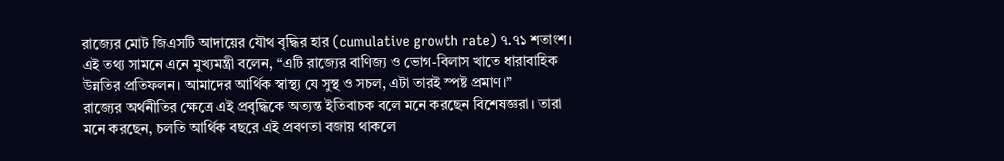রাজ্যের মোট জিএসটি আদায়ের যৌথ বৃদ্ধির হার (cumulative growth rate) ৭.৭১ শতাংশ।
এই তথ্য সামনে এনে মুখ্যমন্ত্রী বলেন, “এটি রাজ্যের বাণিজ্য ও ভোগ-বিলাস খাতে ধারাবাহিক উন্নতির প্রতিফলন। আমাদের আর্থিক স্বাস্থ্য যে সুস্থ ও সচল, এটা তারই স্পষ্ট প্রমাণ।”
রাজ্যের অর্থনীতির ক্ষেত্রে এই প্রবৃদ্ধিকে অত্যন্ত ইতিবাচক বলে মনে করছেন বিশেষজ্ঞরা। তারা মনে করছেন, চলতি আর্থিক বছরে এই প্রবণতা বজায় থাকলে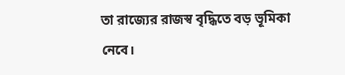তা রাজ্যের রাজস্ব বৃদ্ধিতে বড় ভূমিকা নেবে।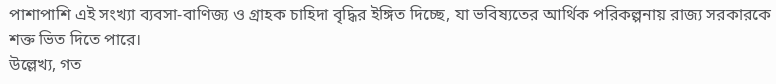পাশাপাশি এই সংখ্যা ব্যবসা-বাণিজ্য ও গ্রাহক চাহিদা বৃদ্ধির ইঙ্গিত দিচ্ছে, যা ভবিষ্যতের আর্থিক পরিকল্পনায় রাজ্য সরকারকে শক্ত ভিত দিতে পারে।
উল্লেখ্য, গত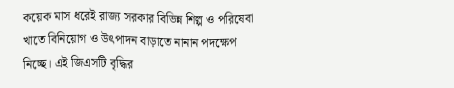কয়েক মাস ধরেই রাজ্য সরকার বিভিন্ন শিল্প ও পরিষেবা খাতে বিনিয়োগ ও উৎপাদন বাড়াতে নানান পদক্ষেপ নিচ্ছে। এই জিএসটি বৃদ্ধির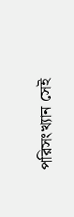পরিসংখ্যান সেই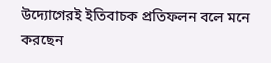উদ্যোগেরই ইতিবাচক প্রতিফলন বলে মনে করছেন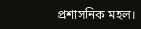প্রশাসনিক মহল।